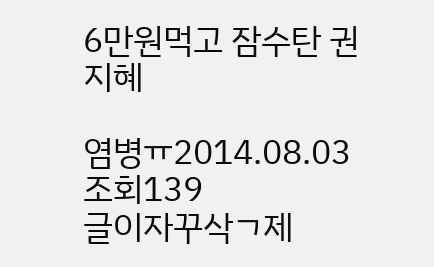6만원먹고 잠수탄 권지혜

염병ㅠ2014.08.03
조회139
글이자꾸삭ㄱ제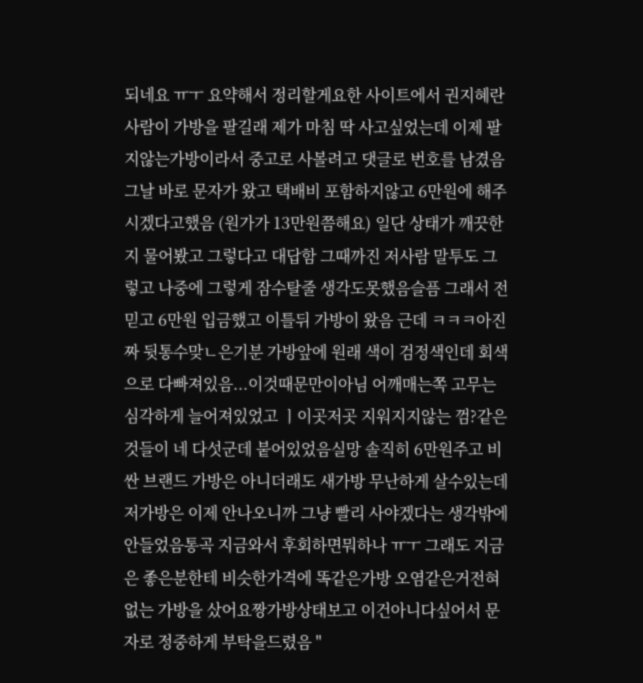되네요 ㅠㅜ 요약해서 정리할게요한 사이트에서 권지혜란사람이 가방을 팔길래 제가 마침 딱 사고싶었는데 이제 팔지않는가방이라서 중고로 사볼려고 댓글로 번호를 남겼음그날 바로 문자가 왔고 택배비 포함하지않고 6만원에 해주시겠다고했음 (원가가 13만원쯤해요) 일단 상태가 깨끗한지 물어봤고 그렇다고 대답함 그때까진 저사람 말투도 그렇고 나중에 그렇게 잠수탈줄 생각도못했음슬픔 그래서 전 믿고 6만원 입금했고 이틀뒤 가방이 왔음 근데 ㅋㅋㅋ아진짜 뒷통수맞ㄴ은기분 가방앞에 원래 색이 검정색인데 회색으로 다빠져있음...이것때문만이아님 어깨매는쪽 고무는 심각하게 늘어져있었고 ㅣ이곳저곳 지워지지않는 껌?같은것들이 네 다섯군데 붙어있었음실망 솔직히 6만원주고 비싼 브랜드 가방은 아니더래도 새가방 무난하게 살수있는데 저가방은 이제 안나오니까 그냥 빨리 사야겠다는 생각밖에 안들었음통곡 지금와서 후회하면뭐하나 ㅠㅜ 그래도 지금은 좋은분한테 비슷한가격에 똑같은가방 오염같은거전혀없는 가방을 샀어요짱가방상태보고 이건아니다싶어서 문자로 정중하게 부탁을드렸음 "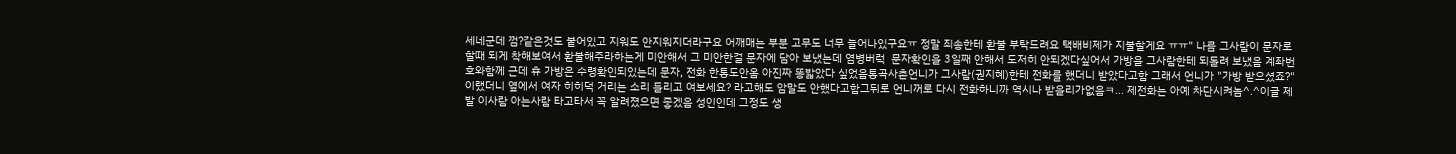세네군데 껌?같은것도 붙어있고 지워도 안지워지더라구요 어깨매는 부분 고무도 너무 늘어나있구요ㅠ 정말 죄송한테 환불 부탁드려요 택배비제가 지불할게요 ㅠㅠ" 나름 그사람이 문자로할때 되게 착해보여서 환불해주라하는게 미안해서 그 미안한걸 문자에 담아 보냈는데 염병버럭  문자확인을 3일째 안해서 도저히 안되겠다싶어서 가방을 그사람한테 되돌려 보냈음 계좌번호와함께 근데 휴 가방은 수령확인되있는데 문자, 전화 한통도안옴 아진짜 똥밟았다 싶었음통곡사촌언니가 그사람(권지혜)한테 전화를 했더니 받았다고함 그래서 언니가 "가방 받으셨죠?"이랬더니 옆에서 여자 히히덕 거리는 소리 들리고 여보세요? 라고해도 암말도 안했다고함그뒤로 언니꺼로 다시 전화하니까 역시나 받을리가없음ㅋ... 제전화는 아예 차단시켜놈^.^이글 제발 이사람 아는사람 타고타서 꼭 알려졌으면 좋겠음 성인인데 그정도 생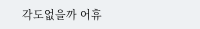각도없을까 어휴